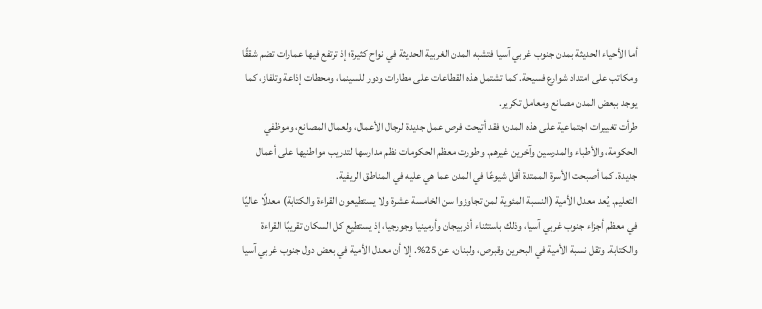أما الأحياء الحديثة بمدن جنوب غربي آسيا فتشبه المدن الغربية الحديثة في نواح كثيرة؛ إذ ترتفع فيها عمارات تضم شققًا ومكاتب على امتداد شوارع فسيحة. كما تشتمل هذه القطاعات على مطارات ودور للسينما، ومحطات إذاعة وتلفاز، كما يوجد ببعض المدن مصانع ومعامل تكرير.
طرأت تغييرات اجتماعية على هذه المدن؛ فقد أتيحت فرص عمل جديدة لرجال الأعمال، ولعمال المصانع، وموظفي الحكومة، والأطباء والمدرسين وآخرين غيرهم. وطورت معظم الحكومات نظم مدارسها لتدريب مواطنيها على أعمال جديدة. كما أصبحت الأسرة الممتدة أقل شيوعًا في المدن عما هي عليه في المناطق الريفية.
التعليم. يُعد معدل الأمية (النسبة المئوية لمن تجاوزوا سن الخامسة عشرة ولا يستطيعون القراءة والكتابة) معدلًا عاليًا في معظم أجزاء جنوب غربي آسيا، وذلك باستثناء أذربيجان وأرمينيا وجورجيا، إذ يستطيع كل السكان تقريبًا القراءة والكتابة. وتقل نسبة الأمية في البحرين وقبرص، ولبنان، عن 25%. إلا أن معدل الأمية في بعض دول جنوب غربي آسيا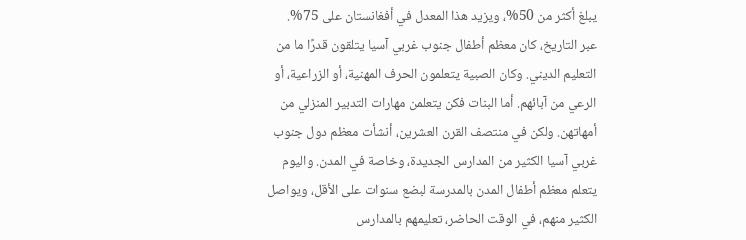يبلغ أكثر من 50%، ويزيد هذا المعدل في أفغانستان على 75%.
عبر التاريخ، كان معظم أطفال جنوب غربي آسيا يتلقون قدرًا ما من التعليم الديني. وكان الصبية يتعلمون الحرف المهنية، أو الزراعية، أو الرعي من آبائهم. أما البنات فكن يتعلمن مهارات التدبير المنزلي من أمهاتهن. ولكن في منتصف القرن العشرين، أنشأت معظم دول جنوب غربي آسيا الكثير من المدارس الجديدة، وخاصة في المدن. واليوم يتعلم معظم أطفال المدن بالمدرسة لبضع سنوات على الأقل، ويواصل الكثير منهم، في الوقت الحاضر، تعليمهم بالمدارس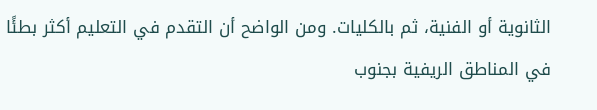الثانوية أو الفنية، ثم بالكليات. ومن الواضح أن التقدم في التعليم أكثر بطئًا في المناطق الريفية بجنوب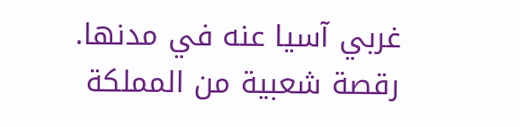غربي آسيا عنه في مدنها.
رقصة شعبية من المملكة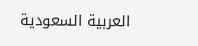العربية السعودية